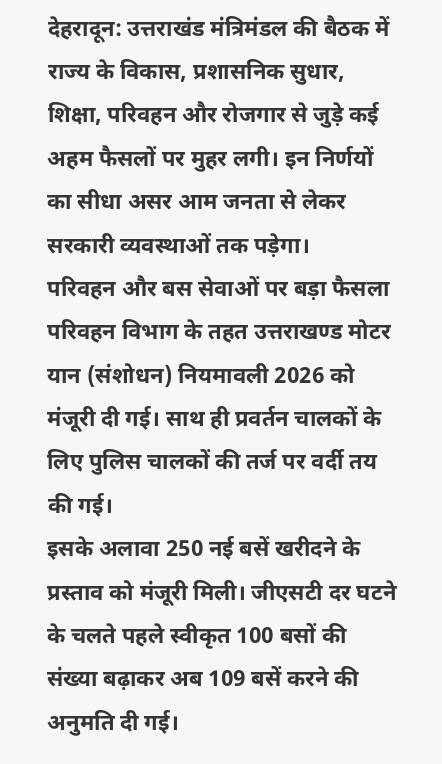देहरादून: उत्तराखंड मंत्रिमंडल की बैठक में राज्य के विकास, प्रशासनिक सुधार, शिक्षा, परिवहन और रोजगार से जुड़े कई अहम फैसलों पर मुहर लगी। इन निर्णयों का सीधा असर आम जनता से लेकर सरकारी व्यवस्थाओं तक पड़ेगा।
परिवहन और बस सेवाओं पर बड़ा फैसला
परिवहन विभाग के तहत उत्तराखण्ड मोटर यान (संशोधन) नियमावली 2026 को मंजूरी दी गई। साथ ही प्रवर्तन चालकों के लिए पुलिस चालकों की तर्ज पर वर्दी तय की गई।
इसके अलावा 250 नई बसें खरीदने के प्रस्ताव को मंजूरी मिली। जीएसटी दर घटने के चलते पहले स्वीकृत 100 बसों की संख्या बढ़ाकर अब 109 बसें करने की अनुमति दी गई।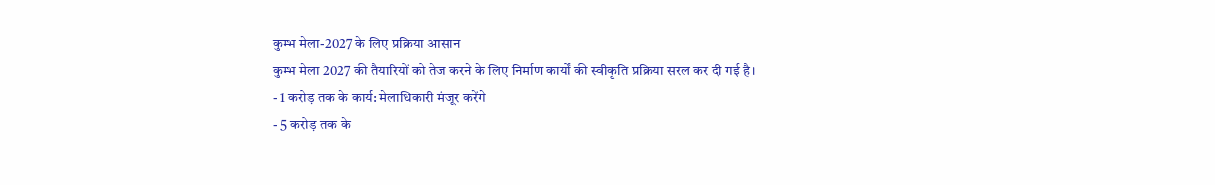कुम्भ मेला-2027 के लिए प्रक्रिया आसान
कुम्भ मेला 2027 की तैयारियों को तेज करने के लिए निर्माण कार्यों की स्वीकृति प्रक्रिया सरल कर दी गई है।
- 1 करोड़ तक के कार्य: मेलाधिकारी मंजूर करेंगे
- 5 करोड़ तक के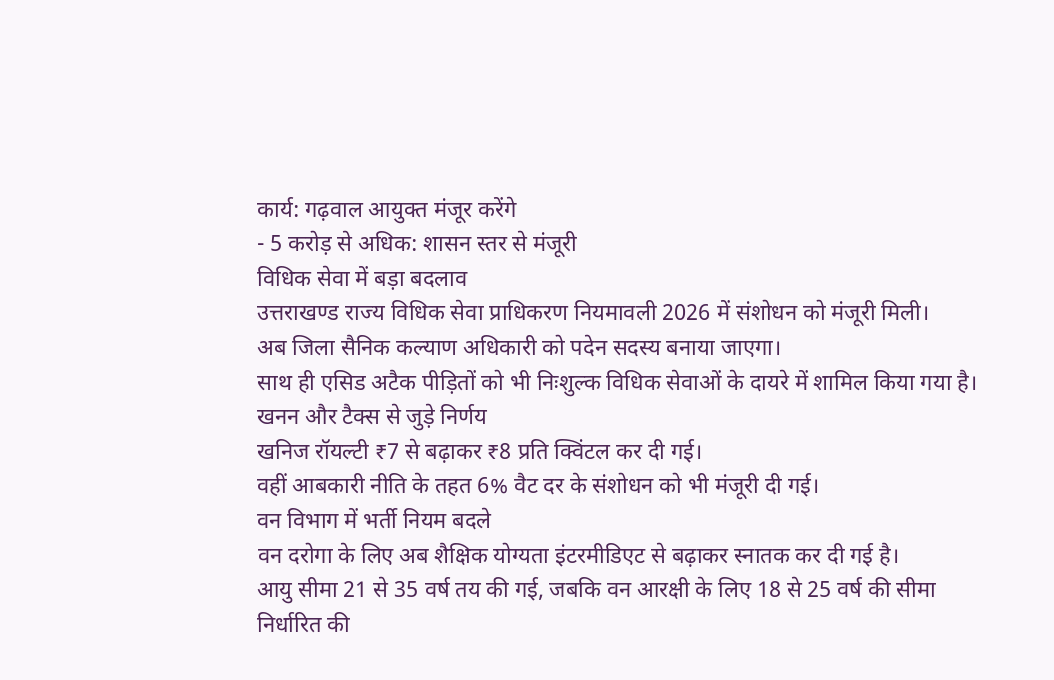कार्य: गढ़वाल आयुक्त मंजूर करेंगे
- 5 करोड़ से अधिक: शासन स्तर से मंजूरी
विधिक सेवा में बड़ा बदलाव
उत्तराखण्ड राज्य विधिक सेवा प्राधिकरण नियमावली 2026 में संशोधन को मंजूरी मिली।
अब जिला सैनिक कल्याण अधिकारी को पदेन सदस्य बनाया जाएगा।
साथ ही एसिड अटैक पीड़ितों को भी निःशुल्क विधिक सेवाओं के दायरे में शामिल किया गया है।
खनन और टैक्स से जुड़े निर्णय
खनिज रॉयल्टी ₹7 से बढ़ाकर ₹8 प्रति क्विंटल कर दी गई।
वहीं आबकारी नीति के तहत 6% वैट दर के संशोधन को भी मंजूरी दी गई।
वन विभाग में भर्ती नियम बदले
वन दरोगा के लिए अब शैक्षिक योग्यता इंटरमीडिएट से बढ़ाकर स्नातक कर दी गई है।
आयु सीमा 21 से 35 वर्ष तय की गई, जबकि वन आरक्षी के लिए 18 से 25 वर्ष की सीमा निर्धारित की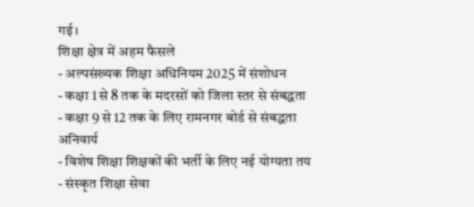गई।
शिक्षा क्षेत्र में अहम फैसले
- अल्पसंख्यक शिक्षा अधिनियम 2025 में संशोधन
- कक्षा 1 से 8 तक के मदरसों को जिला स्तर से संबद्धता
- कक्षा 9 से 12 तक के लिए रामनगर बोर्ड से संबद्धता अनिवार्य
- विशेष शिक्षा शिक्षकों की भर्ती के लिए नई योग्यता तय
- संस्कृत शिक्षा सेवा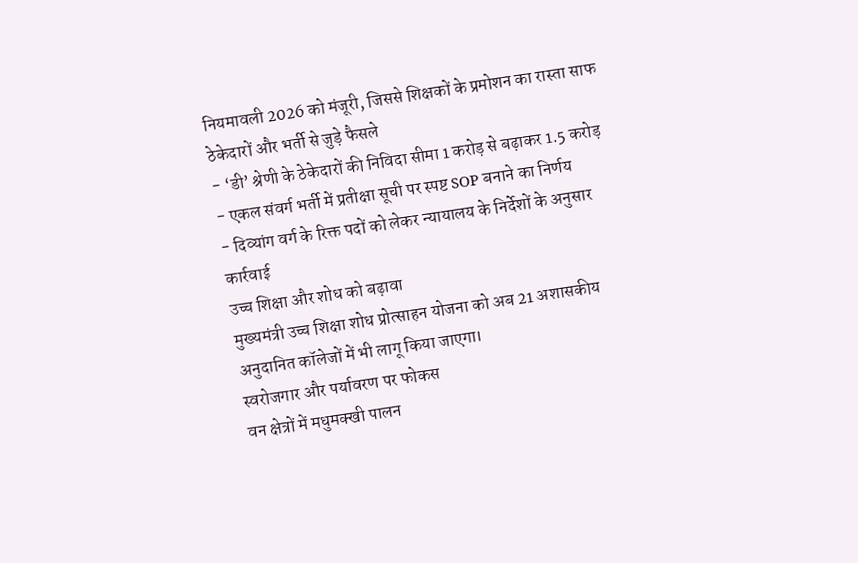नियमावली 2026 को मंजूरी, जिससे शिक्षकों के प्रमोशन का रास्ता साफ
ठेकेदारों और भर्ती से जुड़े फैसले
- ‘डी’ श्रेणी के ठेकेदारों की निविदा सीमा 1 करोड़ से बढ़ाकर 1.5 करोड़
- एकल संवर्ग भर्ती में प्रतीक्षा सूची पर स्पष्ट SOP बनाने का निर्णय
- दिव्यांग वर्ग के रिक्त पदों को लेकर न्यायालय के निर्देशों के अनुसार कार्रवाई
उच्च शिक्षा और शोध को बढ़ावा
मुख्यमंत्री उच्च शिक्षा शोध प्रोत्साहन योजना को अब 21 अशासकीय अनुदानित कॉलेजों में भी लागू किया जाएगा।
स्वरोजगार और पर्यावरण पर फोकस
वन क्षेत्रों में मधुमक्खी पालन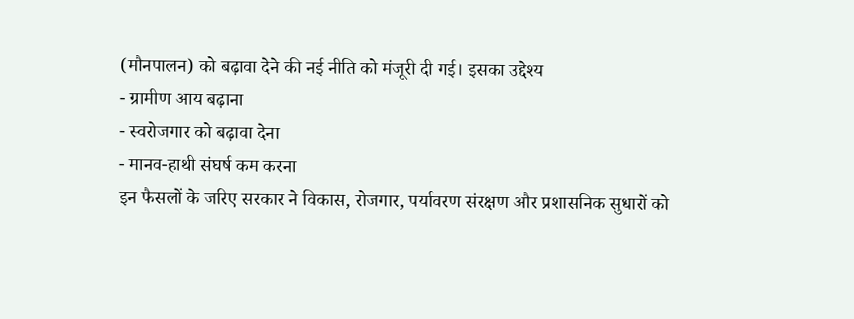(मौनपालन) को बढ़ावा देने की नई नीति को मंजूरी दी गई। इसका उद्देश्य
- ग्रामीण आय बढ़ाना
- स्वरोजगार को बढ़ावा देना
- मानव-हाथी संघर्ष कम करना
इन फैसलों के जरिए सरकार ने विकास, रोजगार, पर्यावरण संरक्षण और प्रशासनिक सुधारों को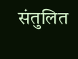संतुलित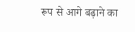रूप से आगे बढ़ाने का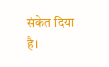संकेत दिया है।